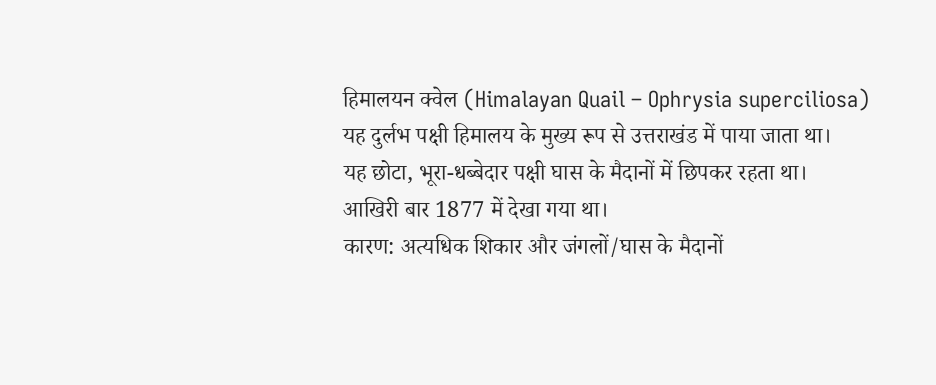हिमालयन क्वेल (Himalayan Quail – Ophrysia superciliosa)
यह दुर्लभ पक्षी हिमालय के मुख्य रूप से उत्तराखंड में पाया जाता था।
यह छोटा, भूरा-धब्बेदार पक्षी घास के मैदानों में छिपकर रहता था।
आखिरी बार 1877 में देखा गया था।
कारण: अत्यधिक शिकार और जंगलों/घास के मैदानों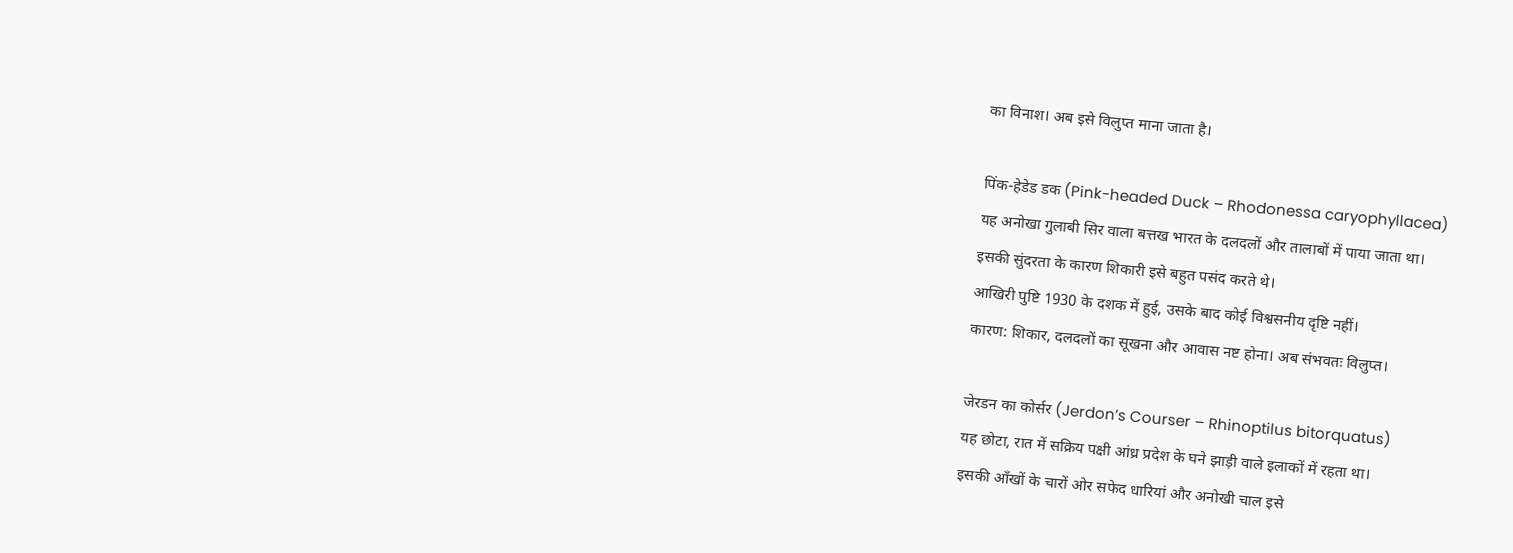का विनाश। अब इसे विलुप्त माना जाता है।

पिंक-हेडेड डक (Pink-headed Duck – Rhodonessa caryophyllacea)
यह अनोखा गुलाबी सिर वाला बत्तख भारत के दलदलों और तालाबों में पाया जाता था।
इसकी सुंदरता के कारण शिकारी इसे बहुत पसंद करते थे।
आखिरी पुष्टि 1930 के दशक में हुई, उसके बाद कोई विश्वसनीय दृष्टि नहीं।
कारण: शिकार, दलदलों का सूखना और आवास नष्ट होना। अब संभवतः विलुप्त।

जेरडन का कोर्सर (Jerdon’s Courser – Rhinoptilus bitorquatus)
यह छोटा, रात में सक्रिय पक्षी आंध्र प्रदेश के घने झाड़ी वाले इलाकों में रहता था।
इसकी आँखों के चारों ओर सफेद धारियां और अनोखी चाल इसे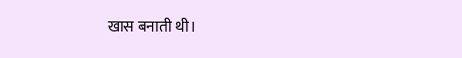खास बनाती थी।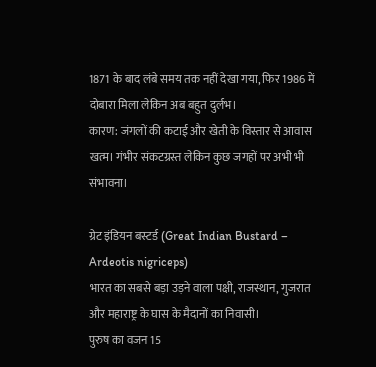1871 के बाद लंबे समय तक नहीं देखा गया, फिर 1986 में दोबारा मिला लेकिन अब बहुत दुर्लभ।
कारण: जंगलों की कटाई और खेती के विस्तार से आवास खत्म। गंभीर संकटग्रस्त लेकिन कुछ जगहों पर अभी भी संभावना।

ग्रेट इंडियन बस्टर्ड (Great Indian Bustard – Ardeotis nigriceps)
भारत का सबसे बड़ा उड़ने वाला पक्षी, राजस्थान, गुजरात और महाराष्ट्र के घास के मैदानों का निवासी।
पुरुष का वजन 15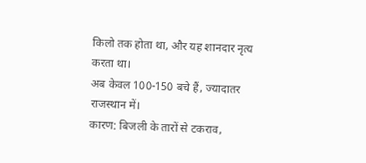किलो तक होता था, और यह शानदार नृत्य करता था।
अब केवल 100-150 बचे हैं, ज्यादातर राजस्थान में।
कारण: बिजली के तारों से टकराव,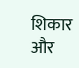शिकार और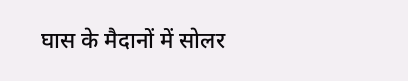घास के मैदानों में सोलर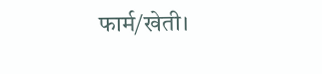फार्म/खेती।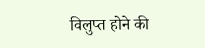विलुप्त होने की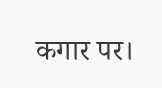कगार पर।